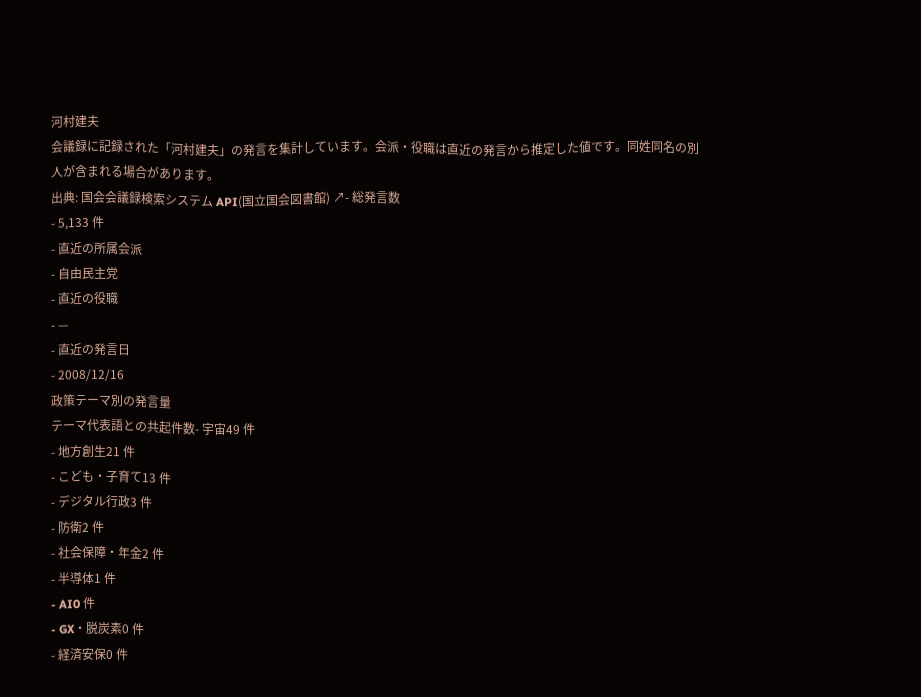河村建夫
会議録に記録された「河村建夫」の発言を集計しています。会派・役職は直近の発言から推定した値です。同姓同名の別人が含まれる場合があります。
出典: 国会会議録検索システム API(国立国会図書館) ↗- 総発言数
- 5,133 件
- 直近の所属会派
- 自由民主党
- 直近の役職
- —
- 直近の発言日
- 2008/12/16
政策テーマ別の発言量
テーマ代表語との共起件数- 宇宙49 件
- 地方創生21 件
- こども・子育て13 件
- デジタル行政3 件
- 防衛2 件
- 社会保障・年金2 件
- 半導体1 件
- AI0 件
- GX・脱炭素0 件
- 経済安保0 件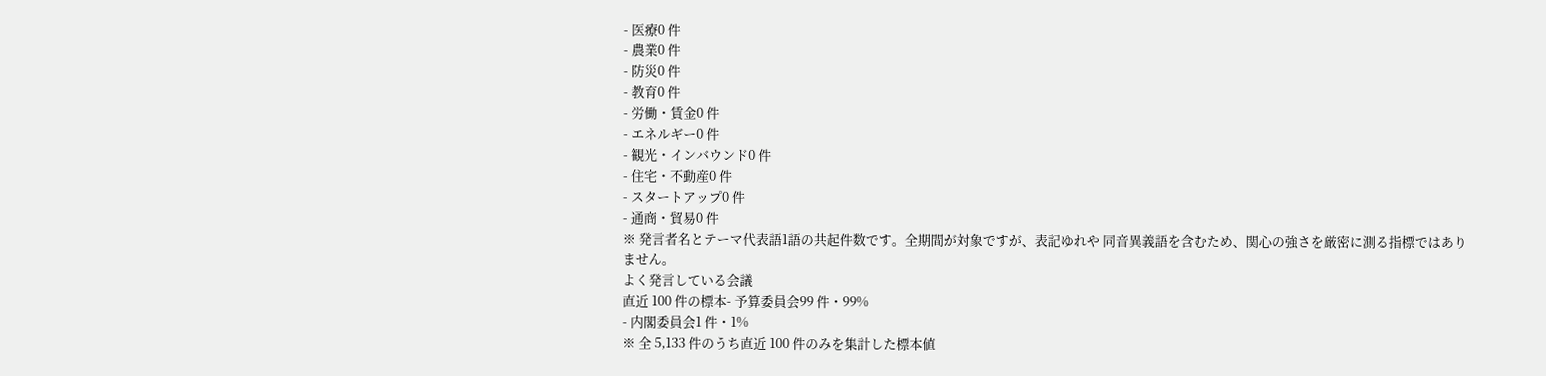- 医療0 件
- 農業0 件
- 防災0 件
- 教育0 件
- 労働・賃金0 件
- エネルギー0 件
- 観光・インバウンド0 件
- 住宅・不動産0 件
- スタートアップ0 件
- 通商・貿易0 件
※ 発言者名とテーマ代表語1語の共起件数です。全期間が対象ですが、表記ゆれや 同音異義語を含むため、関心の強さを厳密に測る指標ではありません。
よく発言している会議
直近 100 件の標本- 予算委員会99 件・99%
- 内閣委員会1 件・1%
※ 全 5,133 件のうち直近 100 件のみを集計した標本値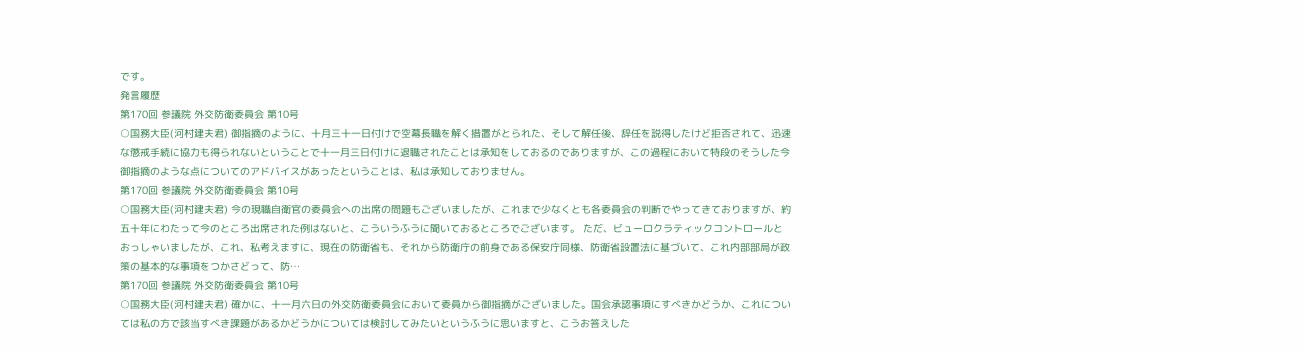です。
発言履歴
第170回 参議院 外交防衛委員会 第10号
○国務大臣(河村建夫君) 御指摘のように、十月三十一日付けで空幕長職を解く措置がとられた、そして解任後、辞任を説得したけど拒否されて、迅速な懲戒手続に協力も得られないということで十一月三日付けに退職されたことは承知をしておるのでありますが、この過程において特段のそうした今御指摘のような点についてのアドバイスがあったということは、私は承知しておりません。
第170回 参議院 外交防衛委員会 第10号
○国務大臣(河村建夫君) 今の現職自衛官の委員会への出席の問題もございましたが、これまで少なくとも各委員会の判断でやってきておりますが、約五十年にわたって今のところ出席された例はないと、こういうふうに聞いておるところでございます。 ただ、ビューロクラティックコントロールとおっしゃいましたが、これ、私考えますに、現在の防衛省も、それから防衛庁の前身である保安庁同様、防衛省設置法に基づいて、これ内部部局が政策の基本的な事項をつかさどって、防…
第170回 参議院 外交防衛委員会 第10号
○国務大臣(河村建夫君) 確かに、十一月六日の外交防衛委員会において委員から御指摘がございました。国会承認事項にすべきかどうか、これについては私の方で該当すべき課題があるかどうかについては検討してみたいというふうに思いますと、こうお答えした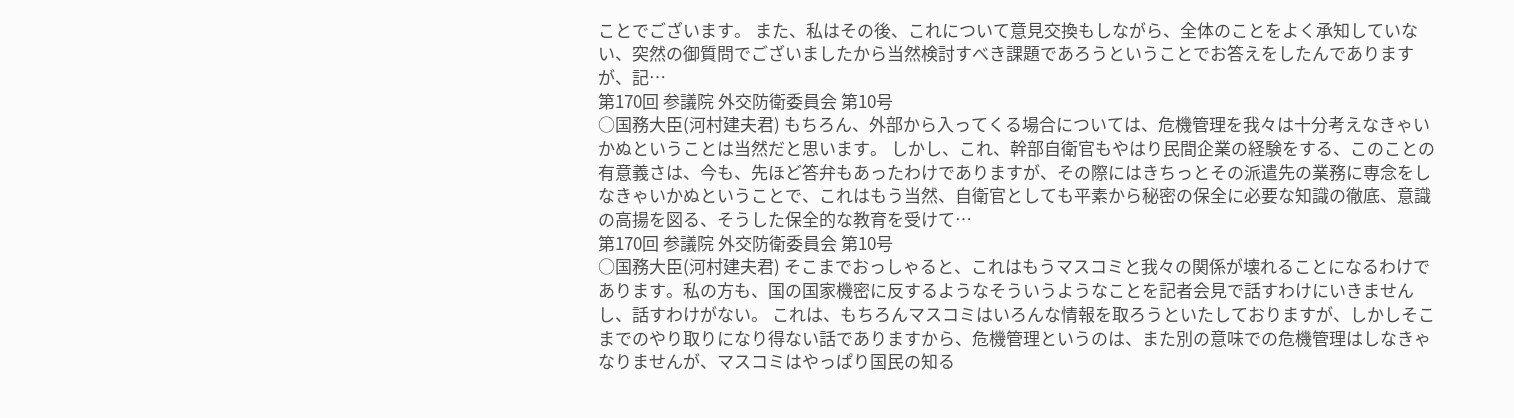ことでございます。 また、私はその後、これについて意見交換もしながら、全体のことをよく承知していない、突然の御質問でございましたから当然検討すべき課題であろうということでお答えをしたんでありますが、記…
第170回 参議院 外交防衛委員会 第10号
○国務大臣(河村建夫君) もちろん、外部から入ってくる場合については、危機管理を我々は十分考えなきゃいかぬということは当然だと思います。 しかし、これ、幹部自衛官もやはり民間企業の経験をする、このことの有意義さは、今も、先ほど答弁もあったわけでありますが、その際にはきちっとその派遣先の業務に専念をしなきゃいかぬということで、これはもう当然、自衛官としても平素から秘密の保全に必要な知識の徹底、意識の高揚を図る、そうした保全的な教育を受けて…
第170回 参議院 外交防衛委員会 第10号
○国務大臣(河村建夫君) そこまでおっしゃると、これはもうマスコミと我々の関係が壊れることになるわけであります。私の方も、国の国家機密に反するようなそういうようなことを記者会見で話すわけにいきませんし、話すわけがない。 これは、もちろんマスコミはいろんな情報を取ろうといたしておりますが、しかしそこまでのやり取りになり得ない話でありますから、危機管理というのは、また別の意味での危機管理はしなきゃなりませんが、マスコミはやっぱり国民の知る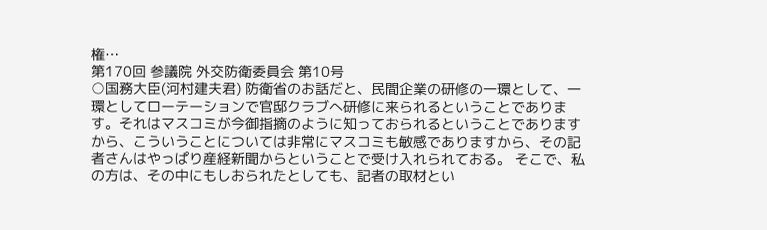権…
第170回 参議院 外交防衛委員会 第10号
○国務大臣(河村建夫君) 防衛省のお話だと、民間企業の研修の一環として、一環としてローテーションで官邸クラブへ研修に来られるということであります。それはマスコミが今御指摘のように知っておられるということでありますから、こういうことについては非常にマスコミも敏感でありますから、その記者さんはやっぱり産経新聞からということで受け入れられておる。 そこで、私の方は、その中にもしおられたとしても、記者の取材とい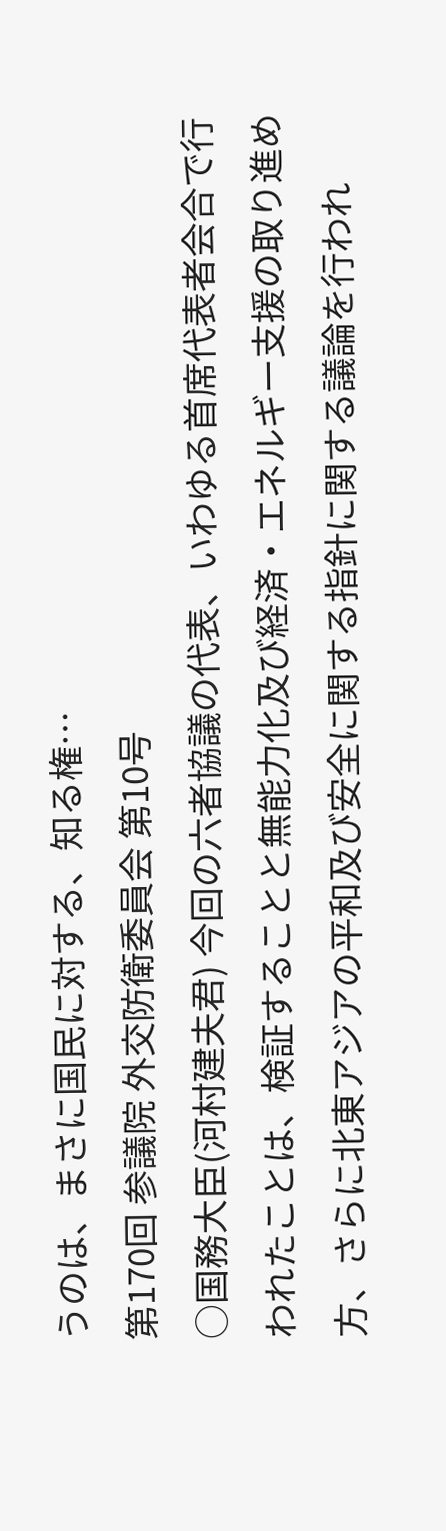うのは、まさに国民に対する、知る権…
第170回 参議院 外交防衛委員会 第10号
○国務大臣(河村建夫君) 今回の六者協議の代表、いわゆる首席代表者会合で行われたことは、検証することと無能力化及び経済・エネルギー支援の取り進め方、さらに北東アジアの平和及び安全に関する指針に関する議論を行われ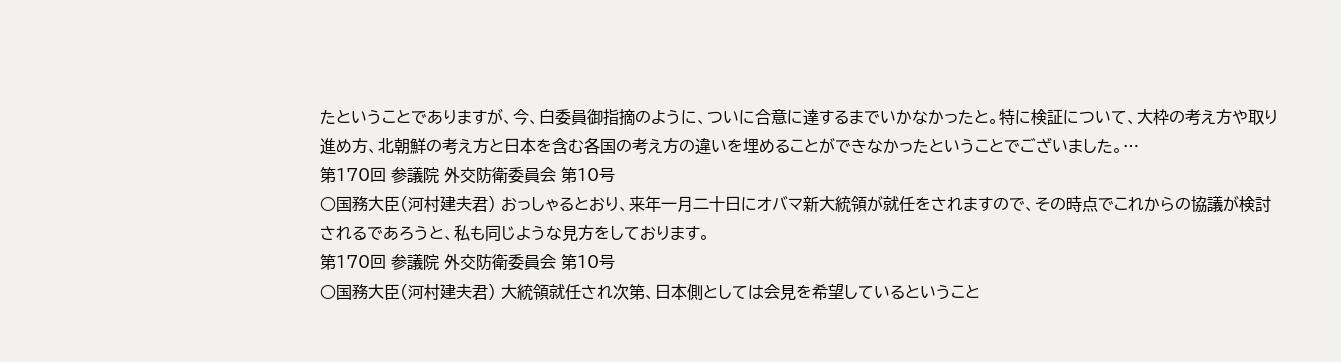たということでありますが、今、白委員御指摘のように、ついに合意に達するまでいかなかったと。特に検証について、大枠の考え方や取り進め方、北朝鮮の考え方と日本を含む各国の考え方の違いを埋めることができなかったということでございました。…
第170回 参議院 外交防衛委員会 第10号
○国務大臣(河村建夫君) おっしゃるとおり、来年一月二十日にオバマ新大統領が就任をされますので、その時点でこれからの協議が検討されるであろうと、私も同じような見方をしております。
第170回 参議院 外交防衛委員会 第10号
○国務大臣(河村建夫君) 大統領就任され次第、日本側としては会見を希望しているということ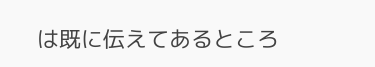は既に伝えてあるところ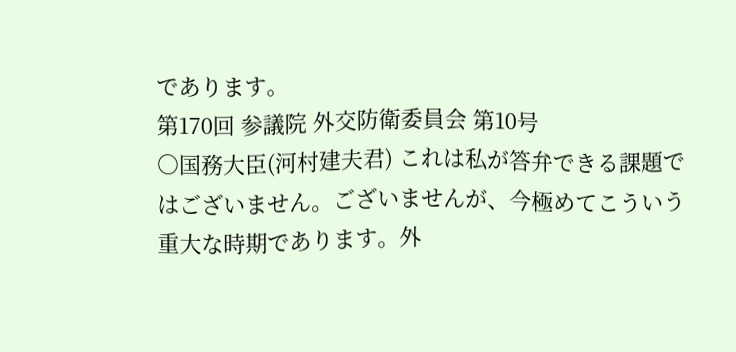であります。
第170回 参議院 外交防衛委員会 第10号
○国務大臣(河村建夫君) これは私が答弁できる課題ではございません。ございませんが、今極めてこういう重大な時期であります。外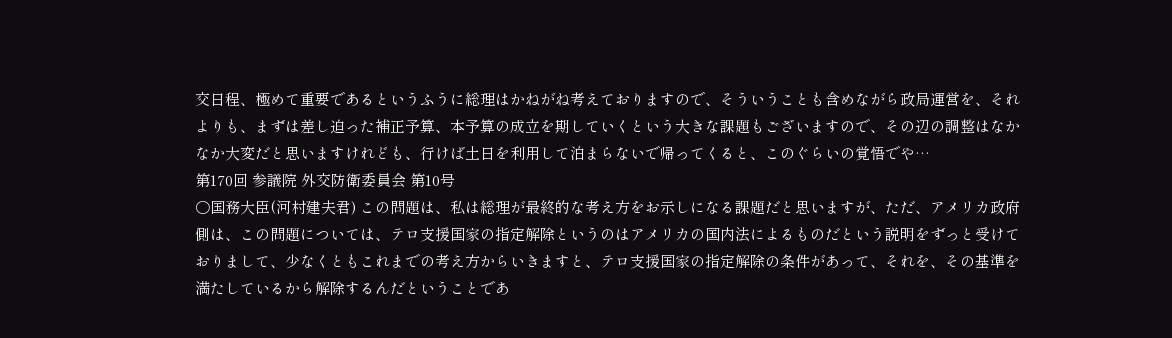交日程、極めて重要であるというふうに総理はかねがね考えておりますので、そういうことも含めながら政局運営を、それよりも、まずは差し迫った補正予算、本予算の成立を期していくという大きな課題もございますので、その辺の調整はなかなか大変だと思いますけれども、行けば土日を利用して泊まらないで帰ってくると、このぐらいの覚悟でや…
第170回 参議院 外交防衛委員会 第10号
○国務大臣(河村建夫君) この問題は、私は総理が最終的な考え方をお示しになる課題だと思いますが、ただ、アメリカ政府側は、この問題については、テロ支援国家の指定解除というのはアメリカの国内法によるものだという説明をずっと受けておりまして、少なくともこれまでの考え方からいきますと、テロ支援国家の指定解除の条件があって、それを、その基準を満たしているから解除するんだということであ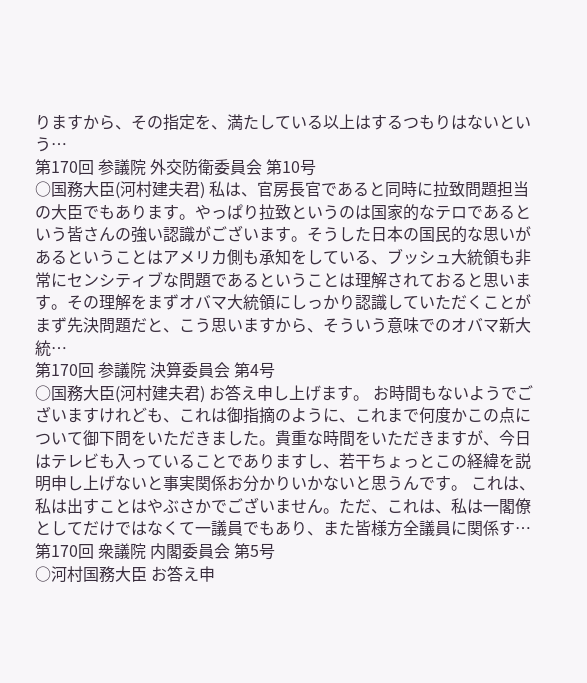りますから、その指定を、満たしている以上はするつもりはないという…
第170回 参議院 外交防衛委員会 第10号
○国務大臣(河村建夫君) 私は、官房長官であると同時に拉致問題担当の大臣でもあります。やっぱり拉致というのは国家的なテロであるという皆さんの強い認識がございます。そうした日本の国民的な思いがあるということはアメリカ側も承知をしている、ブッシュ大統領も非常にセンシティブな問題であるということは理解されておると思います。その理解をまずオバマ大統領にしっかり認識していただくことがまず先決問題だと、こう思いますから、そういう意味でのオバマ新大統…
第170回 参議院 決算委員会 第4号
○国務大臣(河村建夫君) お答え申し上げます。 お時間もないようでございますけれども、これは御指摘のように、これまで何度かこの点について御下問をいただきました。貴重な時間をいただきますが、今日はテレビも入っていることでありますし、若干ちょっとこの経緯を説明申し上げないと事実関係お分かりいかないと思うんです。 これは、私は出すことはやぶさかでございません。ただ、これは、私は一閣僚としてだけではなくて一議員でもあり、また皆様方全議員に関係す…
第170回 衆議院 内閣委員会 第5号
○河村国務大臣 お答え申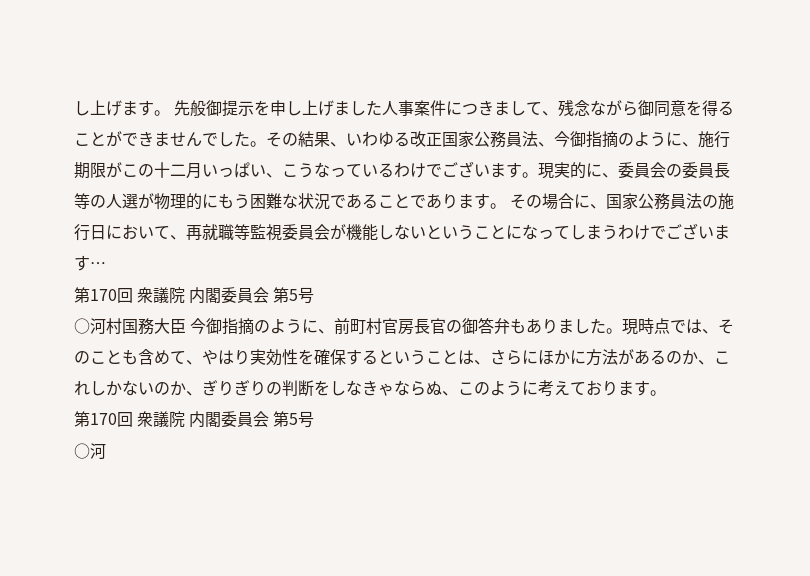し上げます。 先般御提示を申し上げました人事案件につきまして、残念ながら御同意を得ることができませんでした。その結果、いわゆる改正国家公務員法、今御指摘のように、施行期限がこの十二月いっぱい、こうなっているわけでございます。現実的に、委員会の委員長等の人選が物理的にもう困難な状況であることであります。 その場合に、国家公務員法の施行日において、再就職等監視委員会が機能しないということになってしまうわけでございます…
第170回 衆議院 内閣委員会 第5号
○河村国務大臣 今御指摘のように、前町村官房長官の御答弁もありました。現時点では、そのことも含めて、やはり実効性を確保するということは、さらにほかに方法があるのか、これしかないのか、ぎりぎりの判断をしなきゃならぬ、このように考えております。
第170回 衆議院 内閣委員会 第5号
○河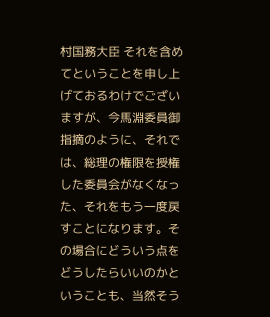村国務大臣 それを含めてということを申し上げておるわけでございますが、今馬淵委員御指摘のように、それでは、総理の権限を授権した委員会がなくなった、それをもう一度戻すことになります。その場合にどういう点をどうしたらいいのかということも、当然そう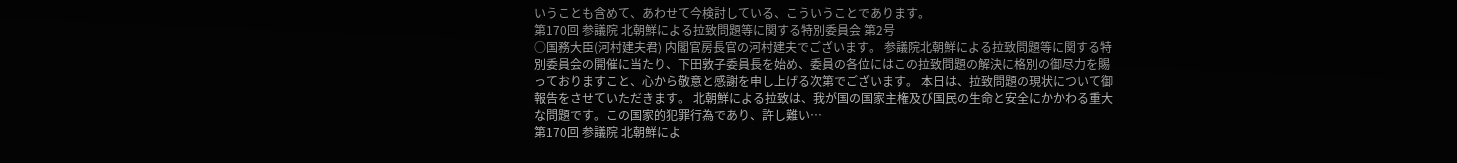いうことも含めて、あわせて今検討している、こういうことであります。
第170回 参議院 北朝鮮による拉致問題等に関する特別委員会 第2号
○国務大臣(河村建夫君) 内閣官房長官の河村建夫でございます。 参議院北朝鮮による拉致問題等に関する特別委員会の開催に当たり、下田敦子委員長を始め、委員の各位にはこの拉致問題の解決に格別の御尽力を賜っておりますこと、心から敬意と感謝を申し上げる次第でございます。 本日は、拉致問題の現状について御報告をさせていただきます。 北朝鮮による拉致は、我が国の国家主権及び国民の生命と安全にかかわる重大な問題です。この国家的犯罪行為であり、許し難い…
第170回 参議院 北朝鮮によ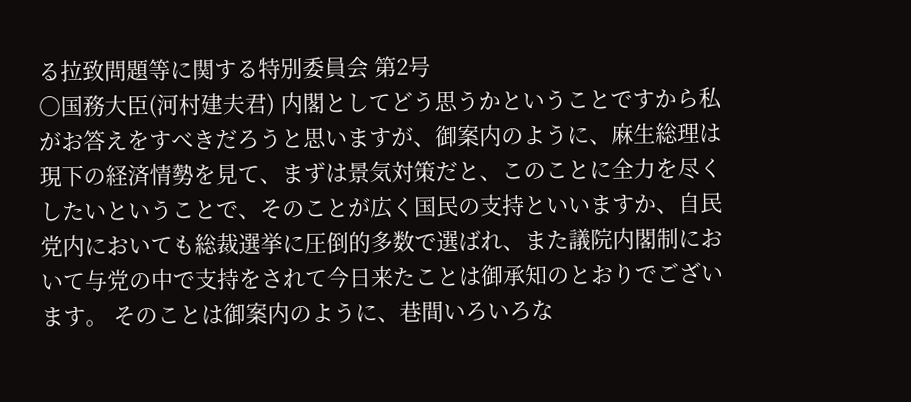る拉致問題等に関する特別委員会 第2号
○国務大臣(河村建夫君) 内閣としてどう思うかということですから私がお答えをすべきだろうと思いますが、御案内のように、麻生総理は現下の経済情勢を見て、まずは景気対策だと、このことに全力を尽くしたいということで、そのことが広く国民の支持といいますか、自民党内においても総裁選挙に圧倒的多数で選ばれ、また議院内閣制において与党の中で支持をされて今日来たことは御承知のとおりでございます。 そのことは御案内のように、巷間いろいろな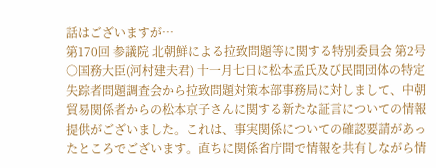話はございますが…
第170回 参議院 北朝鮮による拉致問題等に関する特別委員会 第2号
○国務大臣(河村建夫君) 十一月七日に松本孟氏及び民間団体の特定失踪者問題調査会から拉致問題対策本部事務局に対しまして、中朝貿易関係者からの松本京子さんに関する新たな証言についての情報提供がございました。これは、事実関係についての確認要請があったところでございます。直ちに関係省庁間で情報を共有しながら情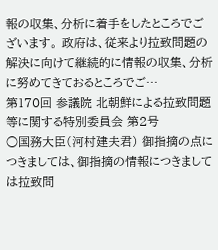報の収集、分析に着手をしたところでございます。 政府は、従来より拉致問題の解決に向けて継続的に情報の収集、分析に努めてきておるところでご…
第170回 参議院 北朝鮮による拉致問題等に関する特別委員会 第2号
○国務大臣(河村建夫君) 御指摘の点につきましては、御指摘の情報につきましては拉致問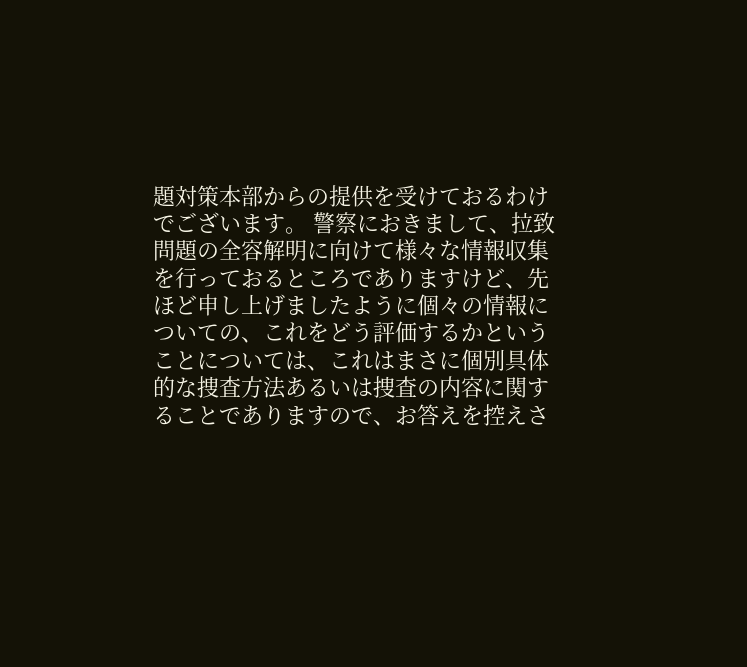題対策本部からの提供を受けておるわけでございます。 警察におきまして、拉致問題の全容解明に向けて様々な情報収集を行っておるところでありますけど、先ほど申し上げましたように個々の情報についての、これをどう評価するかということについては、これはまさに個別具体的な捜査方法あるいは捜査の内容に関することでありますので、お答えを控えさ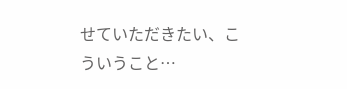せていただきたい、こういうこと…